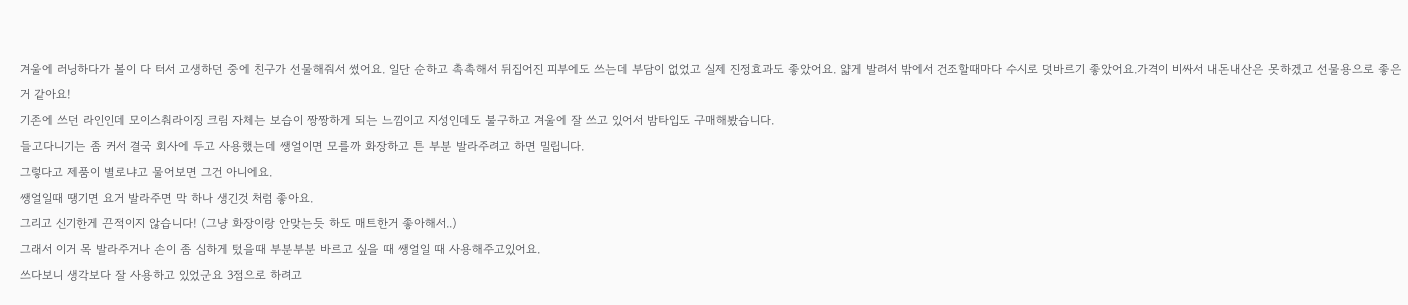겨울에 러닝하다가 볼이 다 터서 고생하던 중에 친구가 선물해줘서 썼어요. 일단 순하고 촉촉해서 뒤집어진 피부에도 쓰는데 부담이 없었고 실제 진정효과도 좋았어요. 얇게 발려서 밖에서 건조할때마다 수시로 덧바르기 좋았어요.가격이 비싸서 내돈내산은 못하겠고 선물용으로 좋은거 같아요!
기존에 쓰던 라인인데 모이스춰라이징 크림 자체는 보습이 짱짱하게 되는 느낌이고 지성인데도 불구하고 겨울에 잘 쓰고 있어서 밤타입도 구매해봤습니다.
들고다니기는 좀 커서 결국 회사에 두고 사용했는데 쌩얼이면 모를까 화장하고 튼 부분 발라주려고 하면 밀립니다.
그렇다고 제품이 별로냐고 물어보면 그건 아니에요.
쌩얼일때 땡기면 요거 발라주면 막 하나 생긴것 처럼 좋아요.
그리고 신기한게 끈적이지 않습니다! (그냥 화장이랑 안맞는듯 하도 매트한거 좋아해서..)
그래서 이거 목 발라주거나 손이 좀 심하게 텄을때 부분부분 바르고 싶을 때 쌩얼일 때 사용해주고있어요.
쓰다보니 생각보다 잘 사용하고 있었군요 3점으로 하려고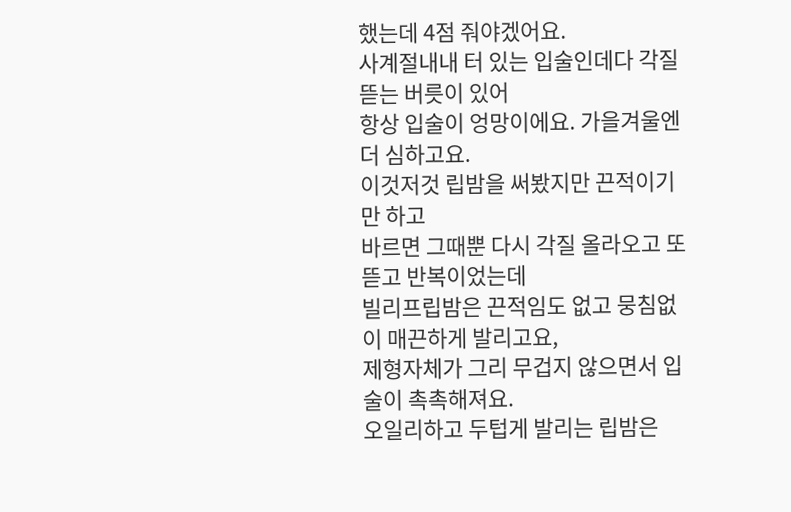했는데 4점 줘야겠어요.
사계절내내 터 있는 입술인데다 각질 뜯는 버릇이 있어
항상 입술이 엉망이에요. 가을겨울엔 더 심하고요.
이것저것 립밤을 써봤지만 끈적이기만 하고
바르면 그때뿐 다시 각질 올라오고 또 뜯고 반복이었는데
빌리프립밤은 끈적임도 없고 뭉침없이 매끈하게 발리고요,
제형자체가 그리 무겁지 않으면서 입술이 촉촉해져요.
오일리하고 두텁게 발리는 립밤은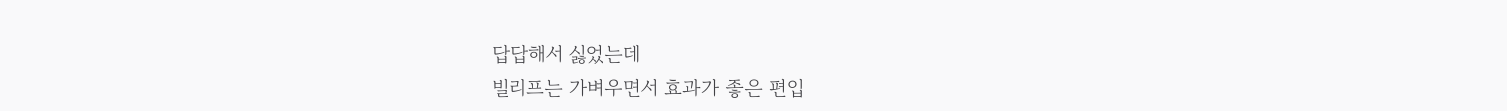답답해서 싫었는데
빌리프는 가벼우면서 효과가 좋은 편입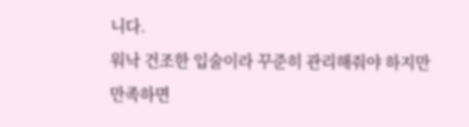니다.
워낙 건조한 입술이라 꾸준히 관리해줘야 하지만
만족하면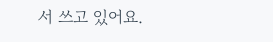서 쓰고 있어요.